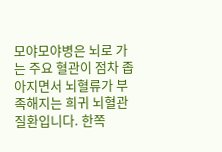모야모야병은 뇌로 가는 주요 혈관이 점차 좁아지면서 뇌혈류가 부족해지는 희귀 뇌혈관 질환입니다. 한쪽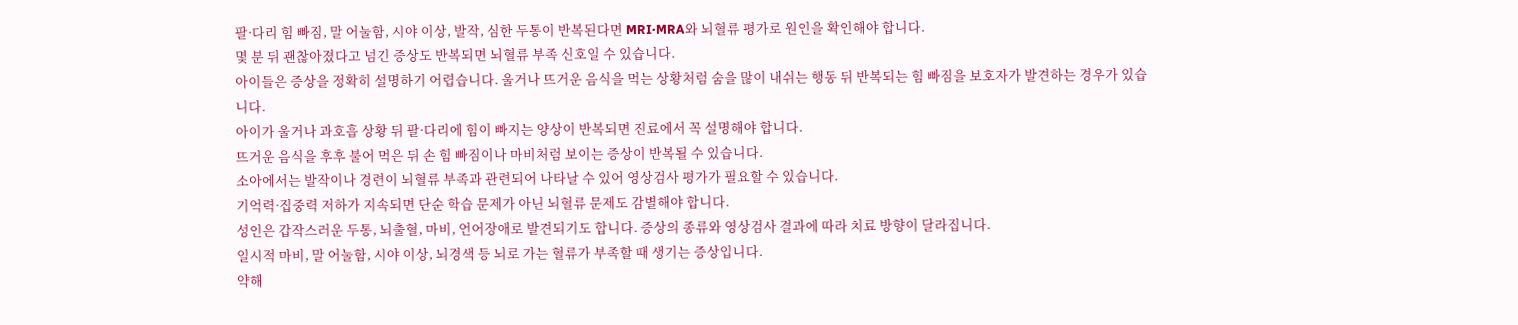팔·다리 힘 빠짐, 말 어눌함, 시야 이상, 발작, 심한 두통이 반복된다면 MRI·MRA와 뇌혈류 평가로 원인을 확인해야 합니다.
몇 분 뒤 괜찮아졌다고 넘긴 증상도 반복되면 뇌혈류 부족 신호일 수 있습니다.
아이들은 증상을 정확히 설명하기 어렵습니다. 울거나 뜨거운 음식을 먹는 상황처럼 숨을 많이 내쉬는 행동 뒤 반복되는 힘 빠짐을 보호자가 발견하는 경우가 있습니다.
아이가 울거나 과호흡 상황 뒤 팔·다리에 힘이 빠지는 양상이 반복되면 진료에서 꼭 설명해야 합니다.
뜨거운 음식을 후후 불어 먹은 뒤 손 힘 빠짐이나 마비처럼 보이는 증상이 반복될 수 있습니다.
소아에서는 발작이나 경련이 뇌혈류 부족과 관련되어 나타날 수 있어 영상검사 평가가 필요할 수 있습니다.
기억력·집중력 저하가 지속되면 단순 학습 문제가 아닌 뇌혈류 문제도 감별해야 합니다.
성인은 갑작스러운 두통, 뇌출혈, 마비, 언어장애로 발견되기도 합니다. 증상의 종류와 영상검사 결과에 따라 치료 방향이 달라집니다.
일시적 마비, 말 어눌함, 시야 이상, 뇌경색 등 뇌로 가는 혈류가 부족할 때 생기는 증상입니다.
약해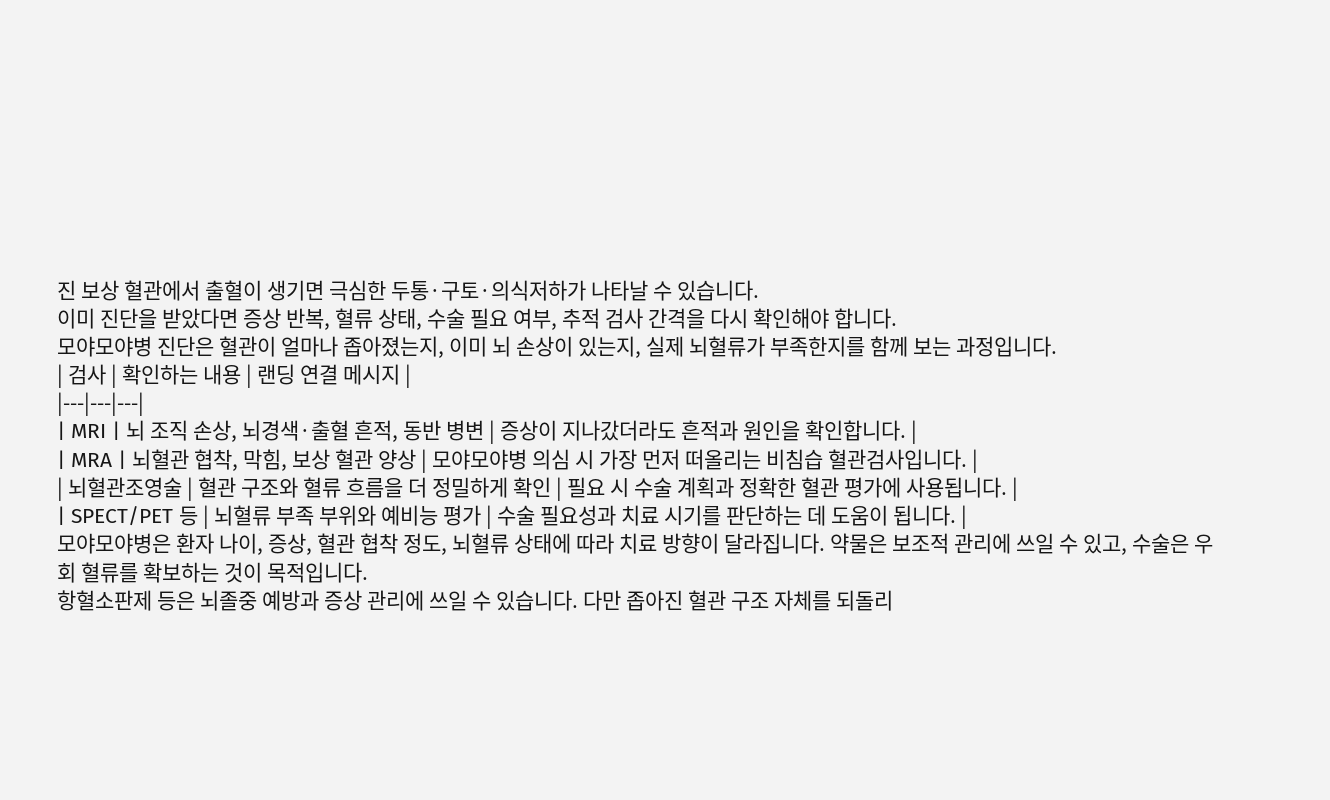진 보상 혈관에서 출혈이 생기면 극심한 두통·구토·의식저하가 나타날 수 있습니다.
이미 진단을 받았다면 증상 반복, 혈류 상태, 수술 필요 여부, 추적 검사 간격을 다시 확인해야 합니다.
모야모야병 진단은 혈관이 얼마나 좁아졌는지, 이미 뇌 손상이 있는지, 실제 뇌혈류가 부족한지를 함께 보는 과정입니다.
| 검사 | 확인하는 내용 | 랜딩 연결 메시지 |
|---|---|---|
| MRI | 뇌 조직 손상, 뇌경색·출혈 흔적, 동반 병변 | 증상이 지나갔더라도 흔적과 원인을 확인합니다. |
| MRA | 뇌혈관 협착, 막힘, 보상 혈관 양상 | 모야모야병 의심 시 가장 먼저 떠올리는 비침습 혈관검사입니다. |
| 뇌혈관조영술 | 혈관 구조와 혈류 흐름을 더 정밀하게 확인 | 필요 시 수술 계획과 정확한 혈관 평가에 사용됩니다. |
| SPECT/PET 등 | 뇌혈류 부족 부위와 예비능 평가 | 수술 필요성과 치료 시기를 판단하는 데 도움이 됩니다. |
모야모야병은 환자 나이, 증상, 혈관 협착 정도, 뇌혈류 상태에 따라 치료 방향이 달라집니다. 약물은 보조적 관리에 쓰일 수 있고, 수술은 우회 혈류를 확보하는 것이 목적입니다.
항혈소판제 등은 뇌졸중 예방과 증상 관리에 쓰일 수 있습니다. 다만 좁아진 혈관 구조 자체를 되돌리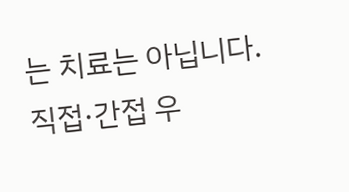는 치료는 아닙니다.
직접·간접 우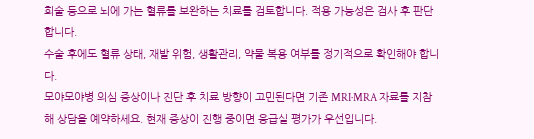회술 등으로 뇌에 가는 혈류를 보완하는 치료를 검토합니다. 적용 가능성은 검사 후 판단합니다.
수술 후에도 혈류 상태, 재발 위험, 생활관리, 약물 복용 여부를 정기적으로 확인해야 합니다.
모야모야병 의심 증상이나 진단 후 치료 방향이 고민된다면 기존 MRI·MRA 자료를 지참해 상담을 예약하세요. 현재 증상이 진행 중이면 응급실 평가가 우선입니다.